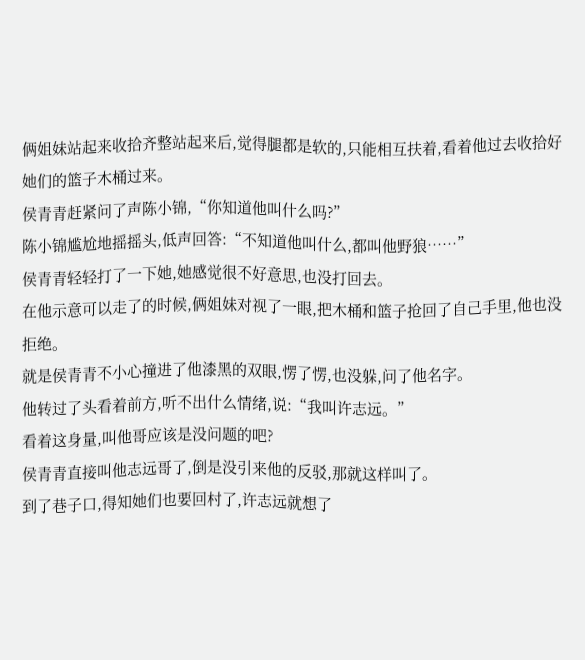俩姐妹站起来收拾齐整站起来后,觉得腿都是软的,只能相互扶着,看着他过去收拾好她们的篮子木桶过来。
侯青青赶紧问了声陈小锦,“你知道他叫什么吗?”
陈小锦尴尬地摇摇头,低声回答:“不知道他叫什么,都叫他野狼……”
侯青青轻轻打了一下她,她感觉很不好意思,也没打回去。
在他示意可以走了的时候,俩姐妹对视了一眼,把木桶和篮子抢回了自己手里,他也没拒绝。
就是侯青青不小心撞进了他漆黑的双眼,愣了愣,也没躲,问了他名字。
他转过了头看着前方,听不出什么情绪,说:“我叫许志远。”
看着这身量,叫他哥应该是没问题的吧?
侯青青直接叫他志远哥了,倒是没引来他的反驳,那就这样叫了。
到了巷子口,得知她们也要回村了,许志远就想了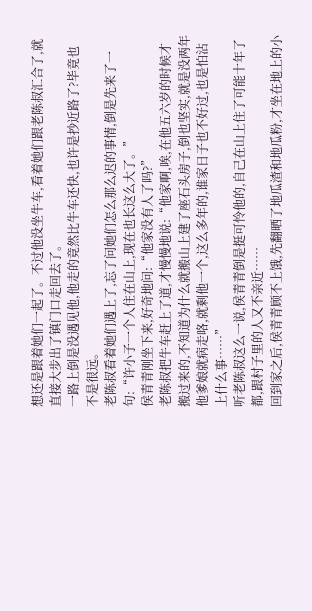想还是跟着她们一起了。不过他没坐牛车,看着她们跟老陈叔汇合了,就直接大步出了镇门口走回去了。
一路上倒是没遇见他,他走的竟然比牛车还快,也许是抄近路了?毕竟也不是很远。
老陈叔看着她们遇上了,忘了问她们怎么那么迟的事情,倒是先来了一句:“许小子一个人住在山上,现在也长这么大了。”
侯青青刚坐下来,好奇地问:“他家没有人了吗?”
老陈叔把牛车赶上了道,才慢慢地说:“他家啊,唉,在他五六岁的时候才搬过来的,不知道为什么就搬山上建了座石头房子,倒也坚实,就是没两年他爹娘就病走咯,就剩他一个,这么多年的,谁家日子也不好过,也是怕沾上什么事……”
听老陈叔这么一说,侯青青倒是挺可怜他的,自己在山上住了可能十年了都,跟村子里的人又不亲近……
回到家之后,侯青青顾不上饿,先翻晒了地瓜渣和地瓜粉,才坐在地上的小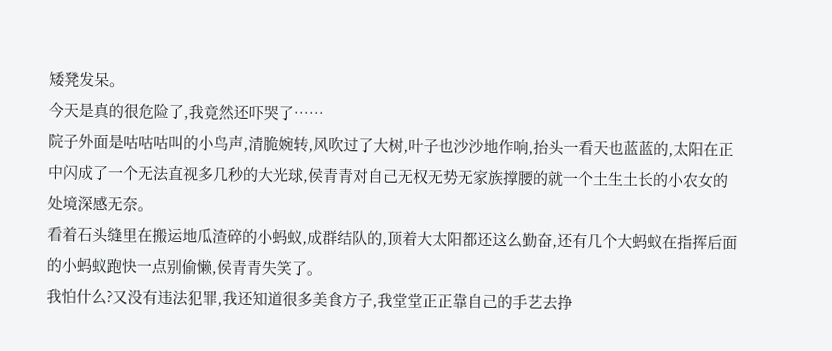矮凳发呆。
今天是真的很危险了,我竟然还吓哭了……
院子外面是咕咕咕叫的小鸟声,清脆婉转,风吹过了大树,叶子也沙沙地作响,抬头一看天也蓝蓝的,太阳在正中闪成了一个无法直视多几秒的大光球,侯青青对自己无权无势无家族撑腰的就一个土生土长的小农女的处境深感无奈。
看着石头缝里在搬运地瓜渣碎的小蚂蚁,成群结队的,顶着大太阳都还这么勤奋,还有几个大蚂蚁在指挥后面的小蚂蚁跑快一点别偷懒,侯青青失笑了。
我怕什么?又没有违法犯罪,我还知道很多美食方子,我堂堂正正靠自己的手艺去挣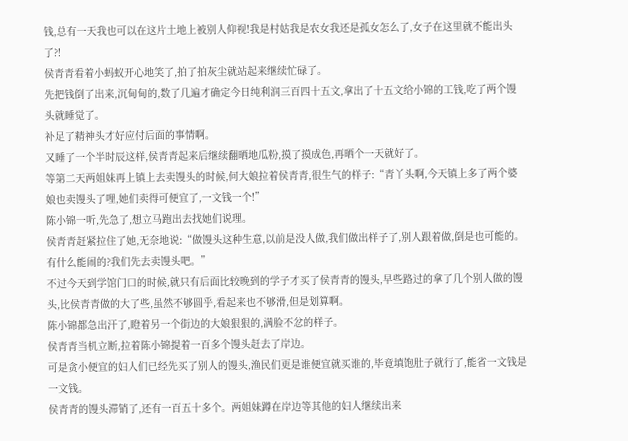钱,总有一天我也可以在这片土地上被别人仰视!我是村姑我是农女我还是孤女怎么了,女子在这里就不能出头了?!
侯青青看着小蚂蚁开心地笑了,拍了拍灰尘就站起来继续忙碌了。
先把钱倒了出来,沉甸甸的,数了几遍才确定今日纯利润三百四十五文,拿出了十五文给小锦的工钱,吃了两个馒头就睡觉了。
补足了精神头才好应付后面的事情啊。
又睡了一个半时辰这样,侯青青起来后继续翻晒地瓜粉,摸了摸成色,再晒个一天就好了。
等第二天两姐妹再上镇上去卖馒头的时候,何大娘拉着侯青青,很生气的样子:“青丫头啊,今天镇上多了两个婆娘也卖馒头了哩,她们卖得可便宜了,一文钱一个!”
陈小锦一听,先急了,想立马跑出去找她们说理。
侯青青赶紧拉住了她,无奈地说:“做馒头这种生意,以前是没人做,我们做出样子了,别人跟着做,倒是也可能的。有什么能闹的?我们先去卖馒头吧。”
不过今天到学馆门口的时候,就只有后面比较晚到的学子才买了侯青青的馒头,早些路过的拿了几个别人做的馒头,比侯青青做的大了些,虽然不够圆乎,看起来也不够滑,但是划算啊。
陈小锦都急出汗了,瞪着另一个街边的大娘狠狠的,满脸不忿的样子。
侯青青当机立断,拉着陈小锦提着一百多个馒头赶去了岸边。
可是贪小便宜的妇人们已经先买了别人的馒头,渔民们更是谁便宜就买谁的,毕竟填饱肚子就行了,能省一文钱是一文钱。
侯青青的馒头滞销了,还有一百五十多个。两姐妹蹲在岸边等其他的妇人继续出来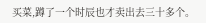买菜,蹲了一个时辰也才卖出去三十多个。